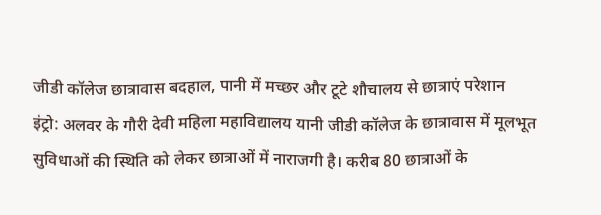जीडी कॉलेज छात्रावास बदहाल, पानी में मच्छर और टूटे शौचालय से छात्राएं परेशान
इंट्रो: अलवर के गौरी देवी महिला महाविद्यालय यानी जीडी कॉलेज के छात्रावास में मूलभूत सुविधाओं की स्थिति को लेकर छात्राओं में नाराजगी है। करीब 80 छात्राओं के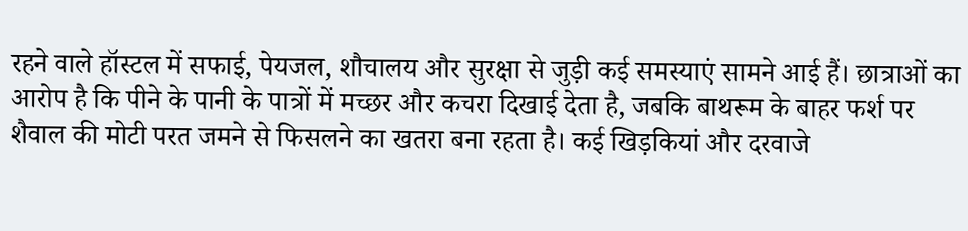रहने वाले हॉस्टल में सफाई, पेयजल, शौचालय और सुरक्षा से जुड़ी कई समस्याएं सामने आई हैं। छात्राओं का आरोप है कि पीने के पानी के पात्रों में मच्छर और कचरा दिखाई देता है, जबकि बाथरूम के बाहर फर्श पर शैवाल की मोटी परत जमने से फिसलने का खतरा बना रहता है। कई खिड़कियां और दरवाजे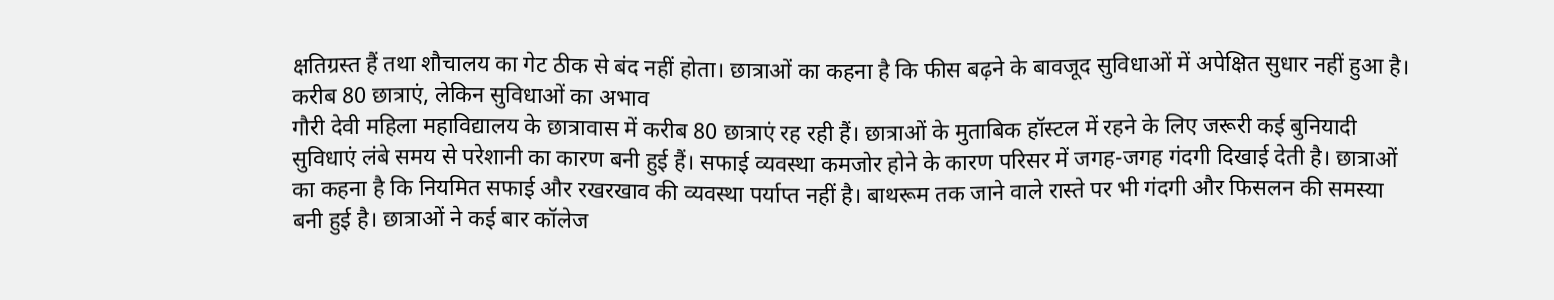क्षतिग्रस्त हैं तथा शौचालय का गेट ठीक से बंद नहीं होता। छात्राओं का कहना है कि फीस बढ़ने के बावजूद सुविधाओं में अपेक्षित सुधार नहीं हुआ है।
करीब 80 छात्राएं, लेकिन सुविधाओं का अभाव
गौरी देवी महिला महाविद्यालय के छात्रावास में करीब 80 छात्राएं रह रही हैं। छात्राओं के मुताबिक हॉस्टल में रहने के लिए जरूरी कई बुनियादी सुविधाएं लंबे समय से परेशानी का कारण बनी हुई हैं। सफाई व्यवस्था कमजोर होने के कारण परिसर में जगह-जगह गंदगी दिखाई देती है। छात्राओं का कहना है कि नियमित सफाई और रखरखाव की व्यवस्था पर्याप्त नहीं है। बाथरूम तक जाने वाले रास्ते पर भी गंदगी और फिसलन की समस्या बनी हुई है। छात्राओं ने कई बार कॉलेज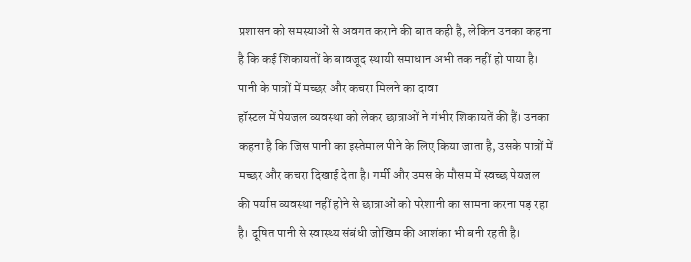प्रशासन को समस्याओं से अवगत कराने की बात कही है, लेकिन उनका कहना है कि कई शिकायतों के बावजूद स्थायी समाधान अभी तक नहीं हो पाया है।
पानी के पात्रों में मच्छर और कचरा मिलने का दावा
हॉस्टल में पेयजल व्यवस्था को लेकर छात्राओं ने गंभीर शिकायतें की हैं। उनका कहना है कि जिस पानी का इस्तेमाल पीने के लिए किया जाता है, उसके पात्रों में मच्छर और कचरा दिखाई देता है। गर्मी और उमस के मौसम में स्वच्छ पेयजल की पर्याप्त व्यवस्था नहीं होने से छात्राओं को परेशानी का सामना करना पड़ रहा है। दूषित पानी से स्वास्थ्य संबंधी जोखिम की आशंका भी बनी रहती है।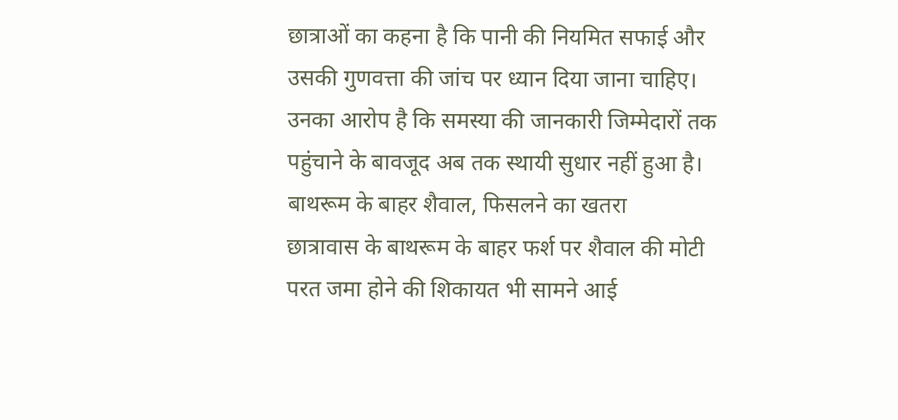छात्राओं का कहना है कि पानी की नियमित सफाई और उसकी गुणवत्ता की जांच पर ध्यान दिया जाना चाहिए। उनका आरोप है कि समस्या की जानकारी जिम्मेदारों तक पहुंचाने के बावजूद अब तक स्थायी सुधार नहीं हुआ है।
बाथरूम के बाहर शैवाल, फिसलने का खतरा
छात्रावास के बाथरूम के बाहर फर्श पर शैवाल की मोटी परत जमा होने की शिकायत भी सामने आई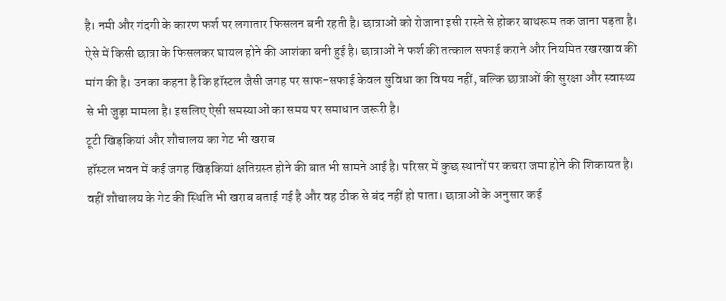है। नमी और गंदगी के कारण फर्श पर लगातार फिसलन बनी रहती है। छात्राओं को रोजाना इसी रास्ते से होकर बाथरूम तक जाना पड़ता है। ऐसे में किसी छात्रा के फिसलकर घायल होने की आशंका बनी हुई है। छात्राओं ने फर्श की तत्काल सफाई कराने और नियमित रखरखाव की मांग की है। उनका कहना है कि हॉस्टल जैसी जगह पर साफ-सफाई केवल सुविधा का विषय नहीं, बल्कि छात्राओं की सुरक्षा और स्वास्थ्य से भी जुड़ा मामला है। इसलिए ऐसी समस्याओं का समय पर समाधान जरूरी है।
टूटी खिड़कियां और शौचालय का गेट भी खराब
हॉस्टल भवन में कई जगह खिड़कियां क्षतिग्रस्त होने की बात भी सामने आई है। परिसर में कुछ स्थानों पर कचरा जमा होने की शिकायत है। वहीं शौचालय के गेट की स्थिति भी खराब बताई गई है और वह ठीक से बंद नहीं हो पाता। छात्राओं के अनुसार कई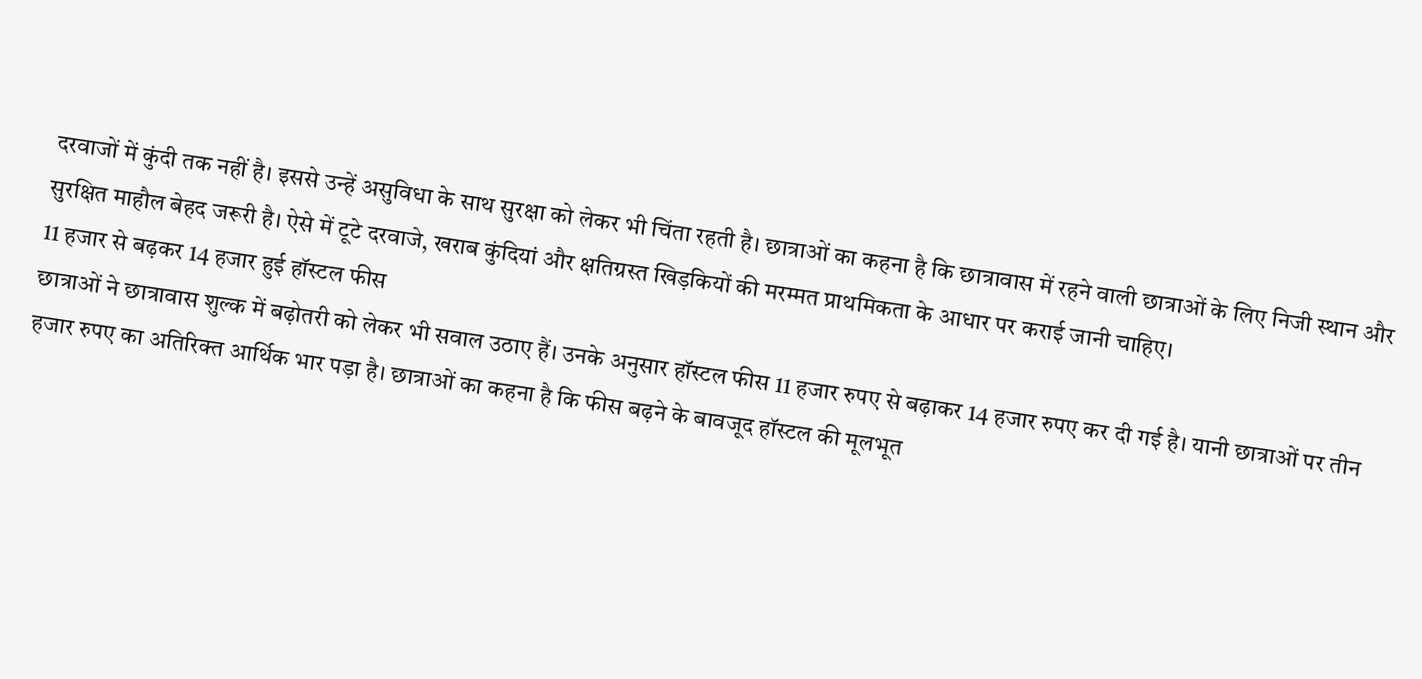दरवाजों में कुंदी तक नहीं है। इससे उन्हें असुविधा के साथ सुरक्षा को लेकर भी चिंता रहती है। छात्राओं का कहना है कि छात्रावास में रहने वाली छात्राओं के लिए निजी स्थान और सुरक्षित माहौल बेहद जरूरी है। ऐसे में टूटे दरवाजे, खराब कुंदियां और क्षतिग्रस्त खिड़कियों की मरम्मत प्राथमिकता के आधार पर कराई जानी चाहिए।
11 हजार से बढ़कर 14 हजार हुई हॉस्टल फीस
छात्राओं ने छात्रावास शुल्क में बढ़ोतरी को लेकर भी सवाल उठाए हैं। उनके अनुसार हॉस्टल फीस 11 हजार रुपए से बढ़ाकर 14 हजार रुपए कर दी गई है। यानी छात्राओं पर तीन हजार रुपए का अतिरिक्त आर्थिक भार पड़ा है। छात्राओं का कहना है कि फीस बढ़ने के बावजूद हॉस्टल की मूलभूत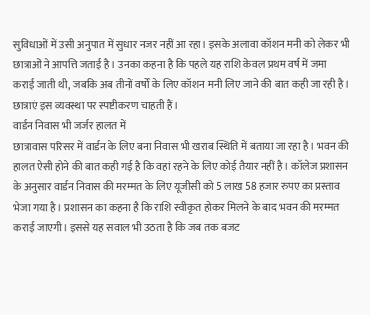सुविधाओं में उसी अनुपात में सुधार नजर नहीं आ रहा। इसके अलावा कॉशन मनी को लेकर भी छात्राओं ने आपत्ति जताई है। उनका कहना है कि पहले यह राशि केवल प्रथम वर्ष में जमा कराई जाती थी, जबकि अब तीनों वर्षों के लिए कॉशन मनी लिए जाने की बात कही जा रही है। छात्राएं इस व्यवस्था पर स्पष्टीकरण चाहती हैं।
वार्डन निवास भी जर्जर हालत में
छात्रावास परिसर में वार्डन के लिए बना निवास भी खराब स्थिति में बताया जा रहा है। भवन की हालत ऐसी होने की बात कही गई है कि वहां रहने के लिए कोई तैयार नहीं है। कॉलेज प्रशासन के अनुसार वार्डन निवास की मरम्मत के लिए यूजीसी को 5 लाख 58 हजार रुपए का प्रस्ताव भेजा गया है। प्रशासन का कहना है कि राशि स्वीकृत होकर मिलने के बाद भवन की मरम्मत कराई जाएगी। इससे यह सवाल भी उठता है कि जब तक बजट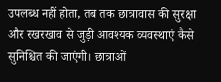उपलब्ध नहीं होता, तब तक छात्रावास की सुरक्षा और रखरखाव से जुड़ी आवश्यक व्यवस्थाएं कैसे सुनिश्चित की जाएंगी। छात्राओं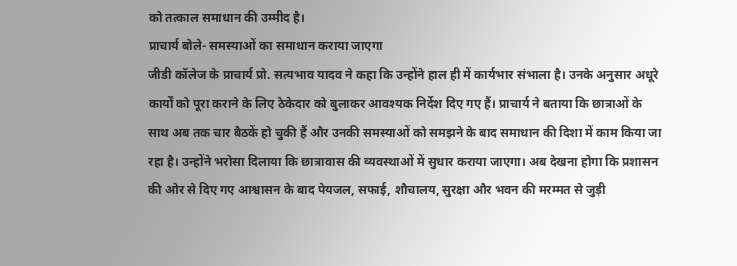को तत्काल समाधान की उम्मीद है।
प्राचार्य बोले- समस्याओं का समाधान कराया जाएगा
जीडी कॉलेज के प्राचार्य प्रो. सत्यभाव यादव ने कहा कि उन्होंने हाल ही में कार्यभार संभाला है। उनके अनुसार अधूरे कार्यों को पूरा कराने के लिए ठेकेदार को बुलाकर आवश्यक निर्देश दिए गए हैं। प्राचार्य ने बताया कि छात्राओं के साथ अब तक चार बैठकें हो चुकी हैं और उनकी समस्याओं को समझने के बाद समाधान की दिशा में काम किया जा रहा है। उन्होंने भरोसा दिलाया कि छात्रावास की व्यवस्थाओं में सुधार कराया जाएगा। अब देखना होगा कि प्रशासन की ओर से दिए गए आश्वासन के बाद पेयजल, सफाई, शौचालय, सुरक्षा और भवन की मरम्मत से जुड़ी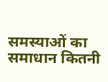समस्याओं का समाधान कितनी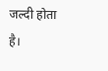जल्दी होता है।